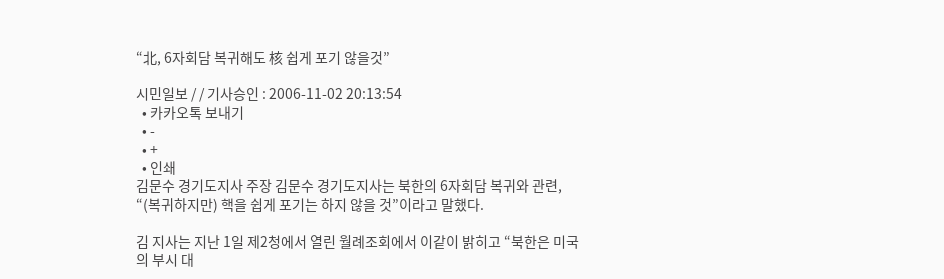“北, 6자회담 복귀해도 核 쉽게 포기 않을것”

시민일보 / / 기사승인 : 2006-11-02 20:13:54
  • 카카오톡 보내기
  • -
  • +
  • 인쇄
김문수 경기도지사 주장 김문수 경기도지사는 북한의 6자회담 복귀와 관련, “(복귀하지만) 핵을 쉽게 포기는 하지 않을 것”이라고 말했다.

김 지사는 지난 1일 제2청에서 열린 월례조회에서 이같이 밝히고 “북한은 미국의 부시 대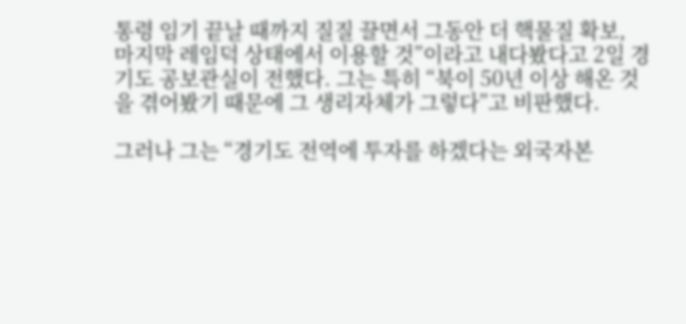통령 임기 끝날 때까지 질질 끌면서 그동안 더 핵물질 확보, 마지막 레임덕 상태에서 이용할 것”이라고 내다봤다고 2일 경기도 공보관실이 전했다. 그는 특히 “북이 50년 이상 해온 것을 겪어봤기 때문에 그 생리자체가 그렇다”고 비판했다.

그러나 그는 “경기도 전역에 투자를 하겠다는 외국자본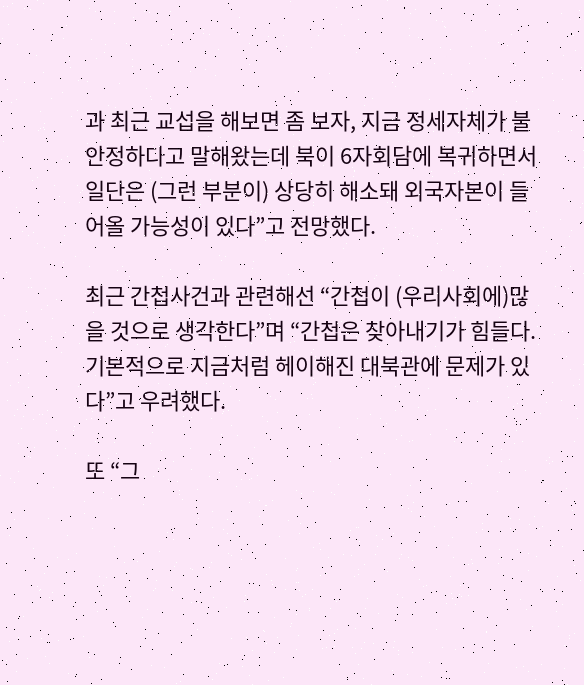과 최근 교섭을 해보면 좀 보자, 지금 정세자체가 불안정하다고 말해왔는데 북이 6자회담에 복귀하면서 일단은 (그런 부분이) 상당히 해소돼 외국자본이 들어올 가능성이 있다”고 전망했다.

최근 간첩사건과 관련해선 “간첩이 (우리사회에)많을 것으로 생각한다”며 “간첩은 찾아내기가 힘들다. 기본적으로 지금처럼 헤이해진 대북관에 문제가 있다”고 우려했다.

또 “그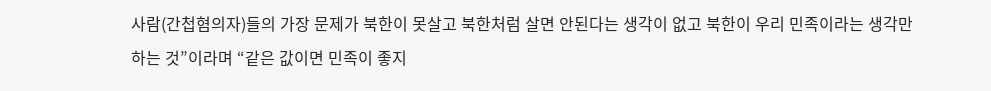사람(간첩혐의자)들의 가장 문제가 북한이 못살고 북한처럼 살면 안된다는 생각이 없고 북한이 우리 민족이라는 생각만 하는 것”이라며 “같은 값이면 민족이 좋지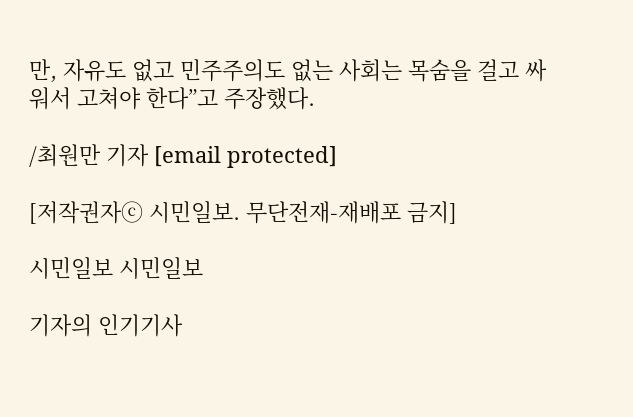만, 자유도 없고 민주주의도 없는 사회는 목숨을 걸고 싸워서 고쳐야 한다”고 주장했다.

/최원만 기자 [email protected]

[저작권자ⓒ 시민일보. 무단전재-재배포 금지]

시민일보 시민일보

기자의 인기기사